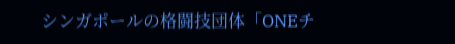シンガポールの格闘技団体「ONEチ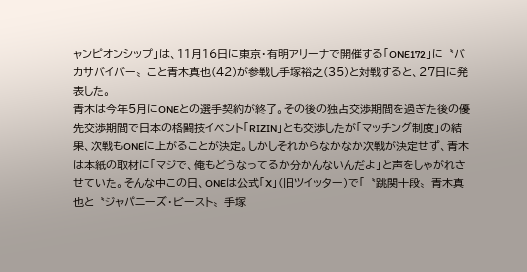ャンピオンシップ」は、11月16日に東京・有明アリーナで開催する「ONE172」に〝バカサバイバー〟こと青木真也(42)が参戦し手塚裕之(35)と対戦すると、27日に発表した。
青木は今年5月にONEとの選手契約が終了。その後の独占交渉期間を過ぎた後の優先交渉期間で日本の格闘技イベント「RIZIN」とも交渉したが「マッチング制度」の結果、次戦もONEに上がることが決定。しかしそれからなかなか次戦が決定せず、青木は本紙の取材に「マジで、俺もどうなってるか分かんないんだよ」と声をしゃがれさせていた。そんな中この日、ONEは公式「X」(旧ツイッター)で「〝跳関十段〟青木真也と〝ジャパニーズ・ビースト〟手塚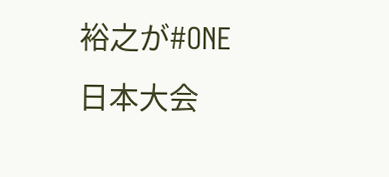裕之が#ONE日本大会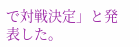で対戦決定」と発表した。